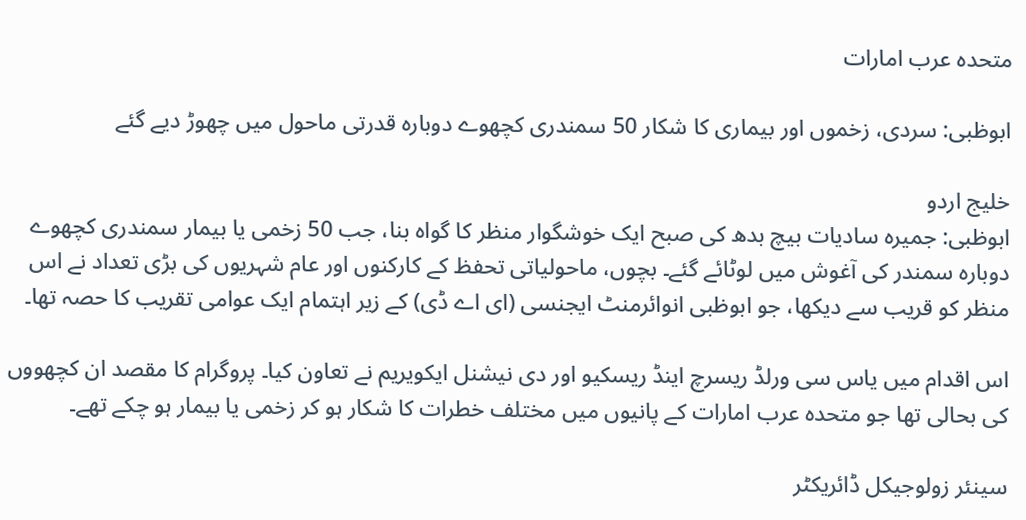متحدہ عرب امارات

ابوظبی: سردی، زخموں اور بیماری کا شکار 50 سمندری کچھوے دوبارہ قدرتی ماحول میں چھوڑ دیے گئے

خلیج اردو
ابوظبی: جمیرہ سادیات بیچ بدھ کی صبح ایک خوشگوار منظر کا گواہ بنا، جب 50 زخمی یا بیمار سمندری کچھوے دوبارہ سمندر کی آغوش میں لوٹائے گئے۔ بچوں، ماحولیاتی تحفظ کے کارکنوں اور عام شہریوں کی بڑی تعداد نے اس منظر کو قریب سے دیکھا، جو ابوظبی انوائرمنٹ ایجنسی (ای اے ڈی) کے زیر اہتمام ایک عوامی تقریب کا حصہ تھا۔

اس اقدام میں یاس سی ورلڈ ریسرچ اینڈ ریسکیو اور دی نیشنل ایکویریم نے تعاون کیا۔ پروگرام کا مقصد ان کچھووں کی بحالی تھا جو متحدہ عرب امارات کے پانیوں میں مختلف خطرات کا شکار ہو کر زخمی یا بیمار ہو چکے تھے۔

سینئر زولوجیکل ڈائریکٹر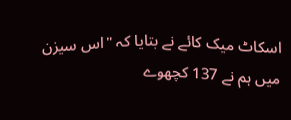اسکاٹ میک کائے نے بتایا کہ "اس سیزن میں ہم نے 137 کچھوے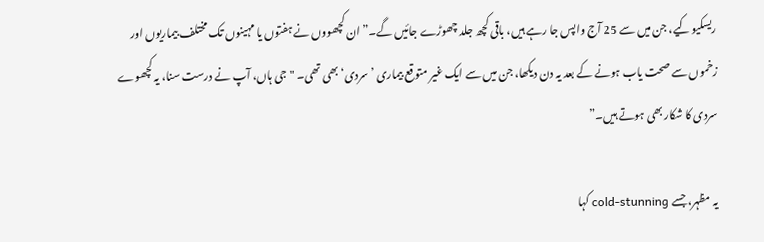ریسکیو کیے، جن میں سے 25 آج واپس جا رہے ہیں، باقی کچھ جلد چھوڑے جائیں گے۔” ان کچھووں نے ہفتوں یا مہینوں تک مختلف بیماریوں اور زخموں سے صحت یاب ہونے کے بعد یہ دن دیکھا، جن میں سے ایک غیر متوقع بیماری ’سردی‘ بھی تھی۔ "جی ہاں، آپ نے درست سنا، یہ کچھوے سردی کا شکار بھی ہوتے ہیں۔”

یہ مظہر، جسے cold-stunning کہا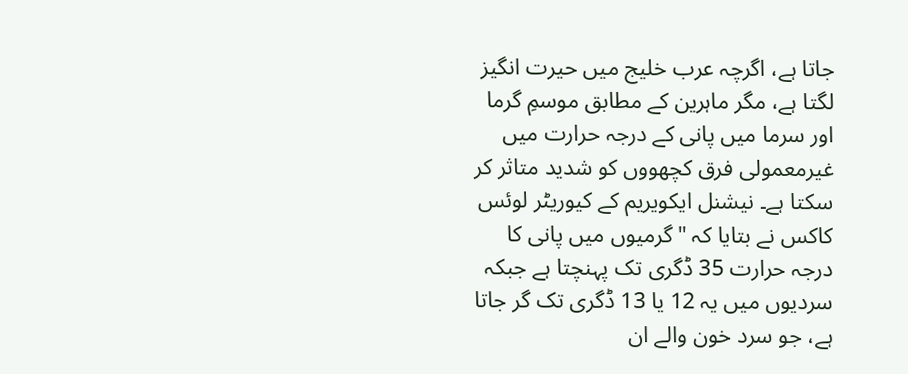جاتا ہے، اگرچہ عرب خلیج میں حیرت انگیز لگتا ہے، مگر ماہرین کے مطابق موسمِ گرما اور سرما میں پانی کے درجہ حرارت میں غیرمعمولی فرق کچھووں کو شدید متاثر کر سکتا ہے۔ نیشنل ایکویریم کے کیوریٹر لوئس کاکس نے بتایا کہ "گرمیوں میں پانی کا درجہ حرارت 35 ڈگری تک پہنچتا ہے جبکہ سردیوں میں یہ 12 یا 13 ڈگری تک گر جاتا ہے، جو سرد خون والے ان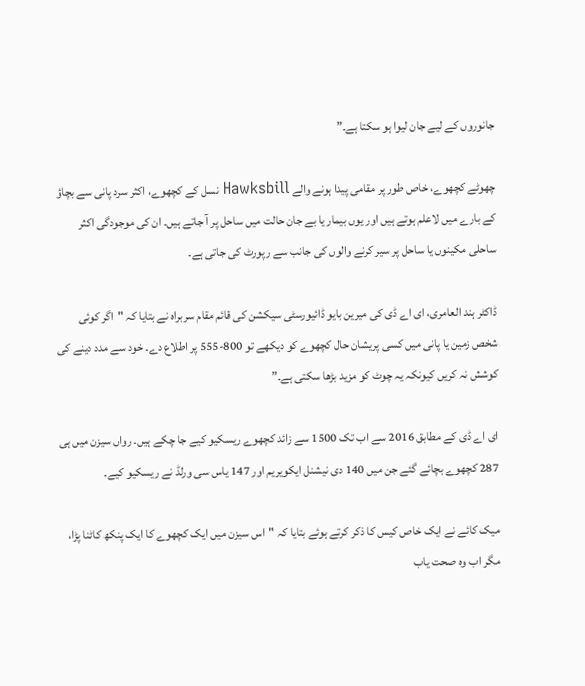جانوروں کے لیے جان لیوا ہو سکتا ہے۔”

چھوٹے کچھوے، خاص طور پر مقامی پیدا ہونے والے Hawksbill نسل کے کچھوے، اکثر سرد پانی سے بچاؤ کے بارے میں لاعلم ہوتے ہیں اور یوں بیمار یا بے جان حالت میں ساحل پر آ جاتے ہیں۔ ان کی موجودگی اکثر ساحلی مکینوں یا ساحل پر سیر کرنے والوں کی جانب سے رپورٹ کی جاتی ہے۔

ڈاکٹر ہند العامری، ای اے ڈی کی میرین بایو ڈائیورسٹی سیکشن کی قائم مقام سربراہ نے بتایا کہ "اگر کوئی شخص زمین یا پانی میں کسی پریشان حال کچھوے کو دیکھے تو 800-555 پر اطلاع دے۔ خود سے مدد دینے کی کوشش نہ کریں کیونکہ یہ چوٹ کو مزید بڑھا سکتی ہے۔”

ای اے ڈی کے مطابق 2016 سے اب تک 1500 سے زائد کچھوے ریسکیو کیے جا چکے ہیں۔ رواں سیزن میں ہی 287 کچھوے بچائے گئے جن میں 140 دی نیشنل ایکویریم اور 147 یاس سی ورلڈ نے ریسکیو کیے۔

میک کائے نے ایک خاص کیس کا ذکر کرتے ہوئے بتایا کہ "اس سیزن میں ایک کچھوے کا ایک پنکھ کاٹنا پڑا، مگر اب وہ صحت یاب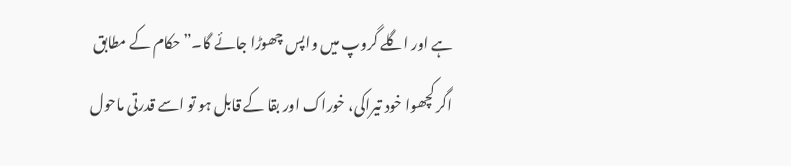ہے اور اگلے گروپ میں واپس چھوڑا جائے گا۔” حکام کے مطابق اگر کچھوا خود تیراکی، خوراک اور بقا کے قابل ہو تو اسے قدرتی ماحول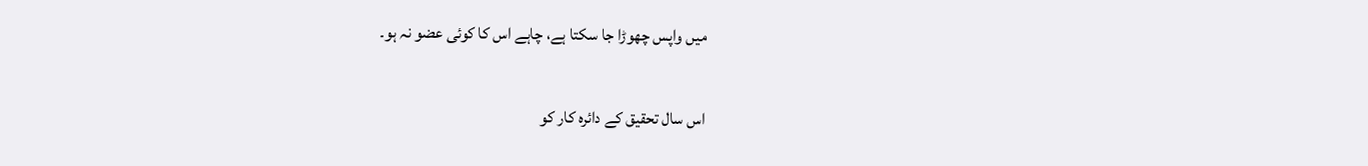میں واپس چھوڑا جا سکتا ہے، چاہے اس کا کوئی عضو نہ ہو۔

اس سال تحقیق کے دائرہ کار کو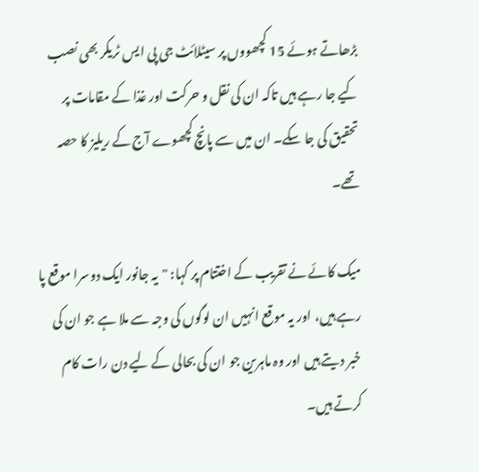بڑھاتے ہوئے 15 کچھووں پر سیٹلائٹ جی پی ایس ٹریکر بھی نصب کیے جا رہے ہیں تاکہ ان کی نقل و حرکت اور غذا کے مقامات پر تحقیق کی جا سکے۔ ان میں سے پانچ کچھوے آج کے ریلیز کا حصہ تھے۔

میک کائے نے تقریب کے اختتام پر کہا: "یہ جانور ایک دوسرا موقع پا رہے ہیں، اور یہ موقع انہیں ان لوگوں کی وجہ سے ملا ہے جو ان کی خبر دیتے ہیں اور وہ ماہرین جو ان کی بحالی کے لیے دن رات کام کرتے ہیں۔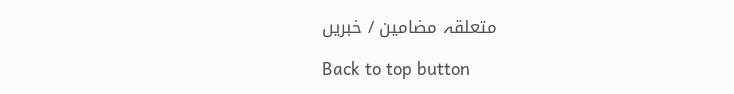متعلقہ مضامین / خبریں

Back to top button